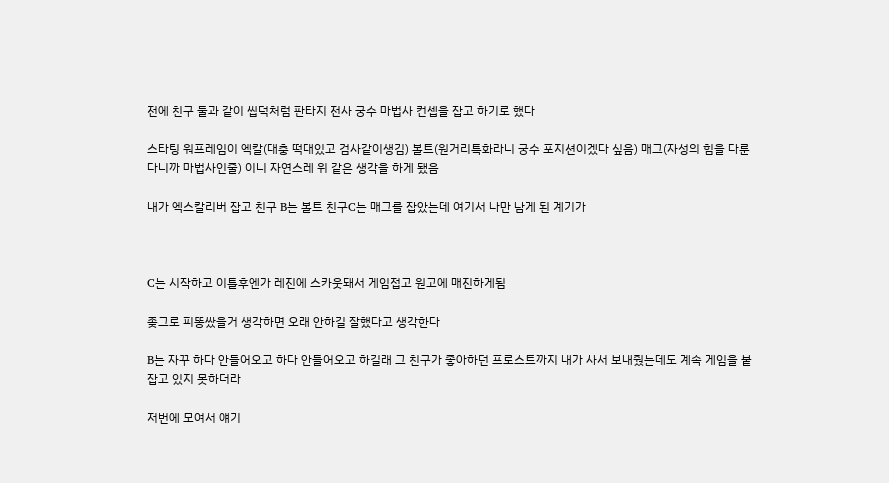전에 친구 둘과 같이 씹덕처럼 판타지 전사 궁수 마법사 컨셉을 잡고 하기로 했다

스타팅 워프레임이 엑칼(대충 떡대있고 검사같이생김) 볼트(원거리특화라니 궁수 포지션이겠다 싶음) 매그(자성의 힘을 다룬다니까 마법사인줄) 이니 자연스레 위 같은 생각을 하게 됐음

내가 엑스칼리버 잡고 친구 B는 볼트 친구C는 매그를 잡았는데 여기서 나만 남게 된 계기가



C는 시작하고 이틀후엔가 레진에 스카웃돼서 게임접고 원고에 매진하게됨

좆그로 피똥쌌을거 생각하면 오래 안하길 잘했다고 생각한다

B는 자꾸 하다 안들어오고 하다 안들어오고 하길래 그 친구가 좋아하던 프로스트까지 내가 사서 보내줬는데도 계속 게임을 붙잡고 있지 못하더라

저번에 모여서 얘기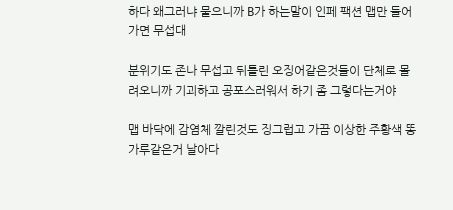하다 왜그러냐 물으니까 B가 하는말이 인페 팩션 맵만 들어가면 무섭대

분위기도 존나 무섭고 뒤틀린 오징어같은것들이 단체로 몰려오니까 기괴하고 공포스러워서 하기 좀 그렇다는거야

맵 바닥에 감염체 깔린것도 징그럽고 가끔 이상한 주황색 똥가루같은거 날아다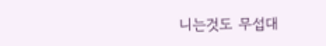니는것도 무섭대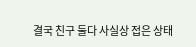결국 친구 둘다 사실상 접은 상태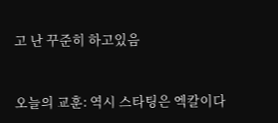고 난 꾸준히 하고있음


오늘의 교훈: 역시 스타팅은 엑칼이다